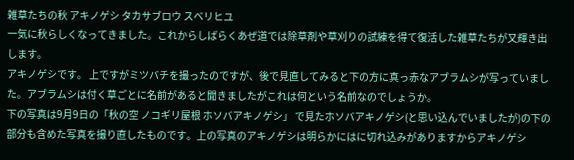雑草たちの秋 アキノゲシ タカサブロウ スベリヒユ
一気に秋らしくなってきました。これからしばらくあぜ道では除草剤や草刈りの試練を得て復活した雑草たちが又輝き出します。
アキノゲシです。 上ですがミツバチを撮ったのですが、後で見直してみると下の方に真っ赤なアブラムシが写っていました。アブラムシは付く草ごとに名前があると聞きましたがこれは何という名前なのでしょうか。
下の写真は9月9日の「秋の空 ノコギリ屋根 ホソバアキノゲシ」 で見たホソバアキノゲシ(と思い込んでいましたが)の下の部分も含めた写真を撮り直したものです。上の写真のアキノゲシは明らかにはに切れ込みがありますからアキノゲシ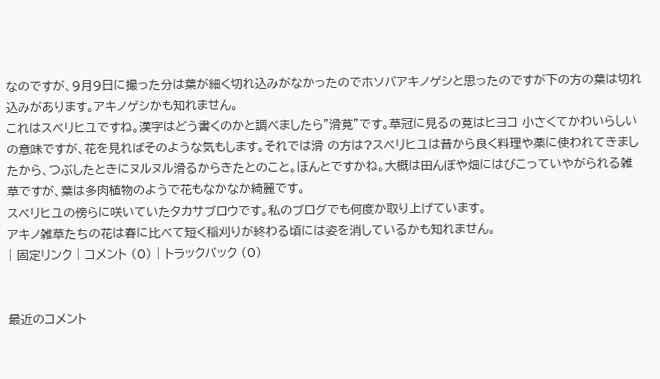なのですが、9月9日に撮った分は葉が細く切れ込みがなかったのでホソバアキノゲシと思ったのですが下の方の葉は切れ込みがあります。アキノゲシかも知れません。
これはスベリヒユですね。漢字はどう書くのかと調べましたら”滑莧”です。草冠に見るの莧はヒヨコ 小さくてかわいらしいの意味ですが、花を見ればそのような気もします。それでは滑 の方は?スベリヒユは昔から良く料理や薬に使われてきましたから、つぶしたときにヌルヌル滑るからきたとのこと。ほんとですかね。大概は田んぼや畑にはびこっていやがられる雑草ですが、葉は多肉植物のようで花もなかなか綺麗です。
スベリヒユの傍らに咲いていたタカサブロウです。私のブログでも何度か取り上げています。
アキノ雑草たちの花は春に比べて短く稲刈りが終わる頃には姿を消しているかも知れません。
| 固定リンク | コメント (0) | トラックバック (0)


最近のコメント